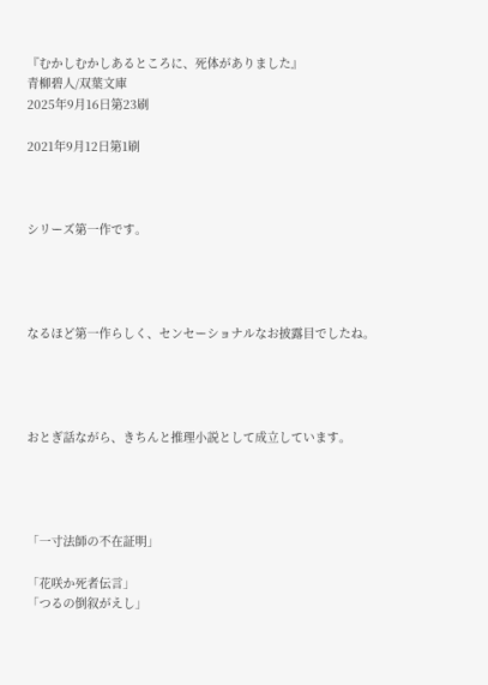『むかしむかしあるところに、死体がありました』
青柳碧人/双葉文庫
2025年9月16日第23刷

2021年9月12日第1刷



シリーズ第一作です。




なるほど第一作らしく、センセーショナルなお披露目でしたね。




おとぎ話ながら、きちんと推理小説として成立しています。




「一寸法師の不在証明」

「花咲か死者伝言」
「つるの倒叙がえし」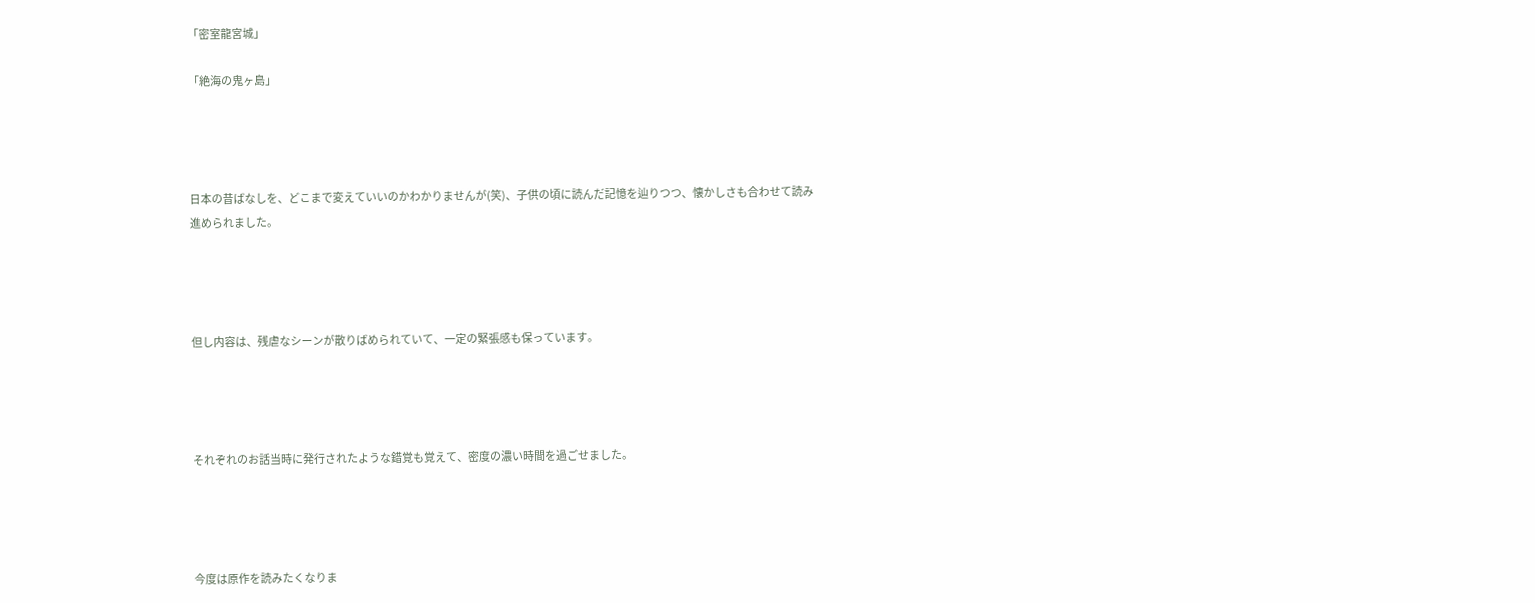「密室龍宮城」

「絶海の鬼ヶ島」




日本の昔ばなしを、どこまで変えていいのかわかりませんが(笑)、子供の頃に読んだ記憶を辿りつつ、懐かしさも合わせて読み進められました。




但し内容は、残虐なシーンが散りばめられていて、一定の緊張感も保っています。




それぞれのお話当時に発行されたような錯覚も覚えて、密度の濃い時間を過ごせました。




今度は原作を読みたくなりま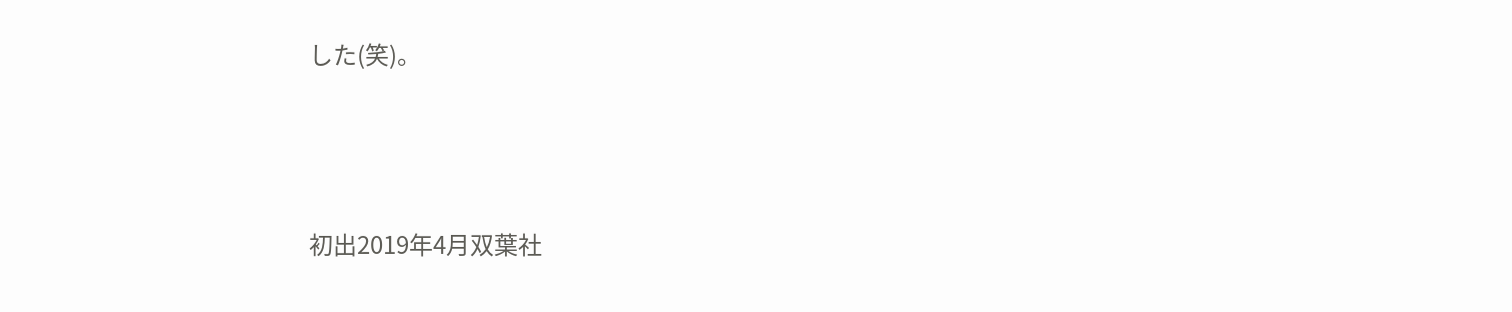した(笑)。



初出2019年4月双葉社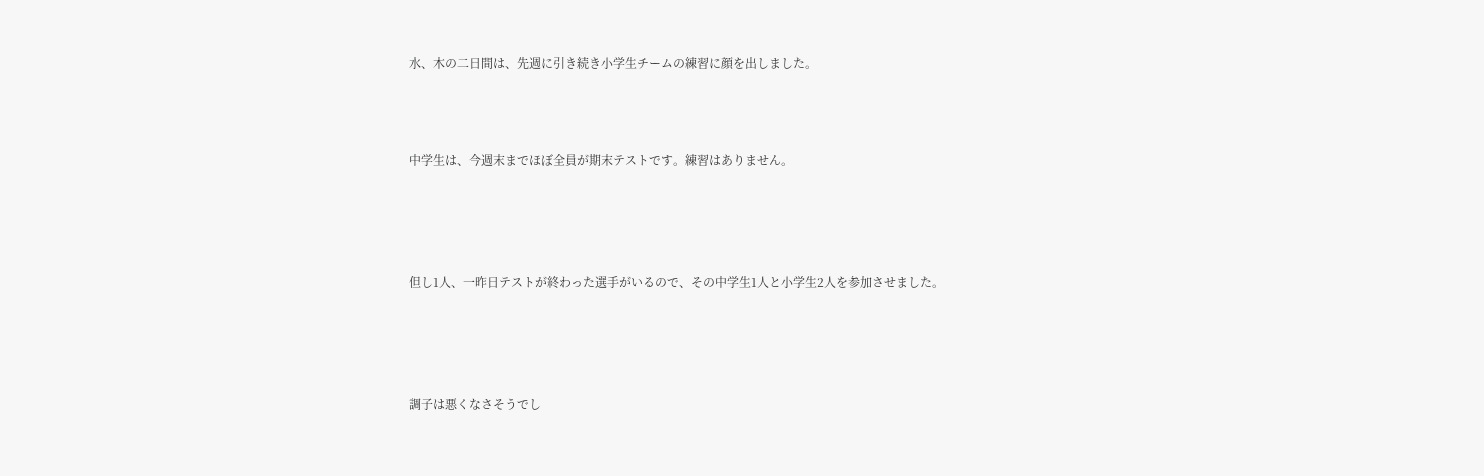水、木の二日間は、先週に引き続き小学生チームの練習に顔を出しました。



中学生は、今週末までほぼ全員が期末テストです。練習はありません。




但し1人、一昨日テストが終わった選手がいるので、その中学生1人と小学生2人を参加させました。




調子は悪くなさそうでし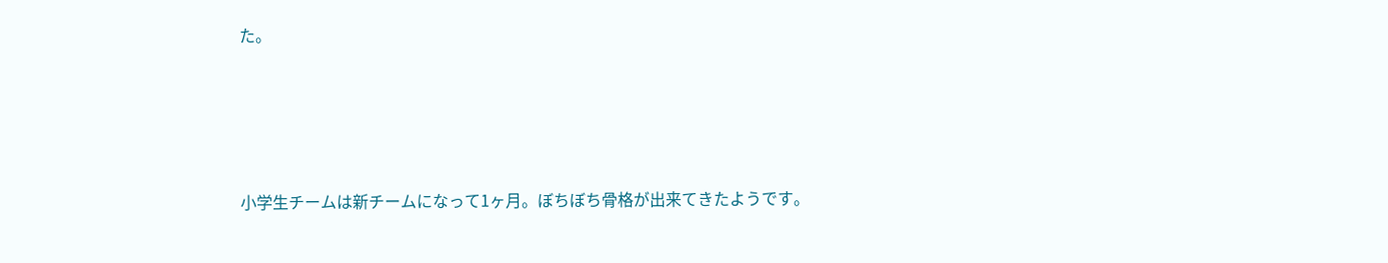た。




小学生チームは新チームになって1ヶ月。ぼちぼち骨格が出来てきたようです。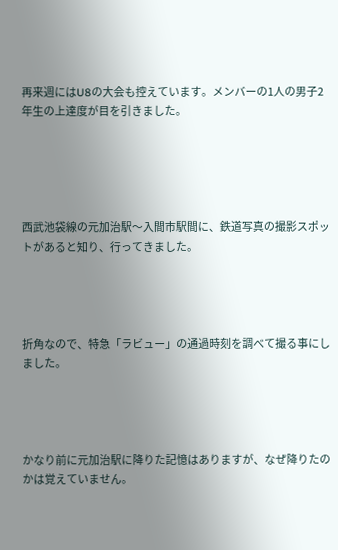再来週にはU8の大会も控えています。メンバーの1人の男子2年生の上達度が目を引きました。





西武池袋線の元加治駅〜入間市駅間に、鉄道写真の撮影スポットがあると知り、行ってきました。




折角なので、特急「ラビュー」の通過時刻を調べて撮る事にしました。




かなり前に元加治駅に降りた記憶はありますが、なぜ降りたのかは覚えていません。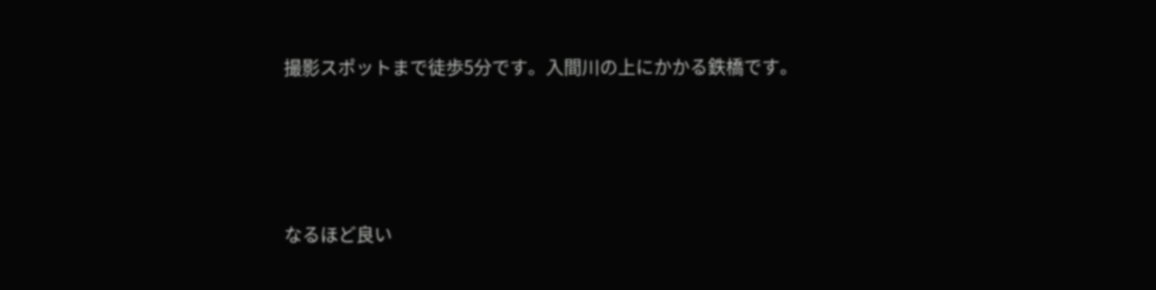撮影スポットまで徒歩5分です。入間川の上にかかる鉄橋です。




なるほど良い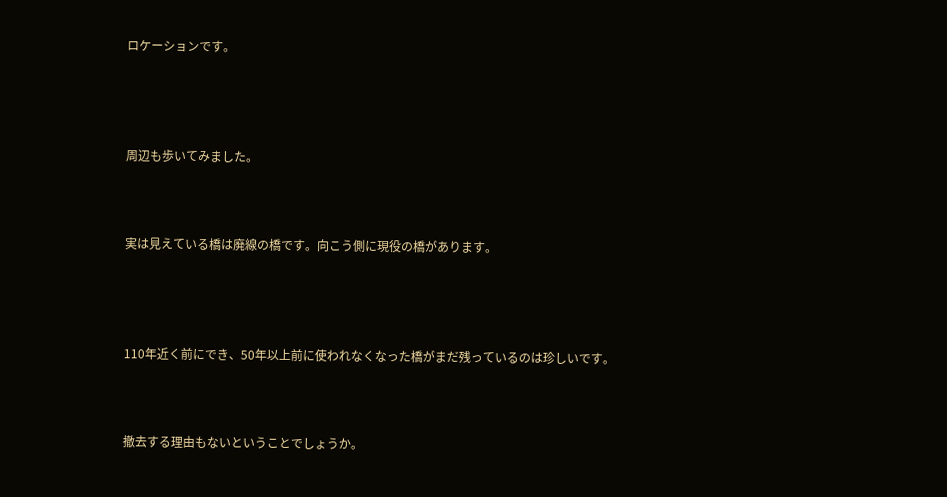ロケーションです。




周辺も歩いてみました。



実は見えている橋は廃線の橋です。向こう側に現役の橋があります。




110年近く前にでき、50年以上前に使われなくなった橋がまだ残っているのは珍しいです。



撤去する理由もないということでしょうか。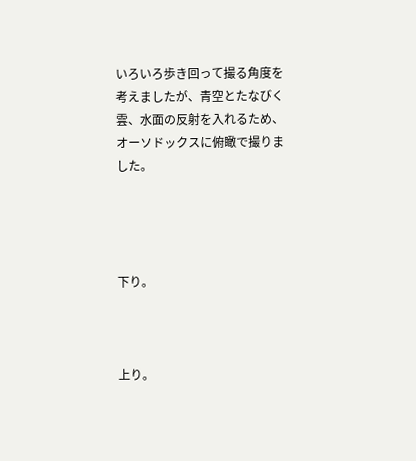いろいろ歩き回って撮る角度を考えましたが、青空とたなびく雲、水面の反射を入れるため、オーソドックスに俯瞰で撮りました。




下り。



上り。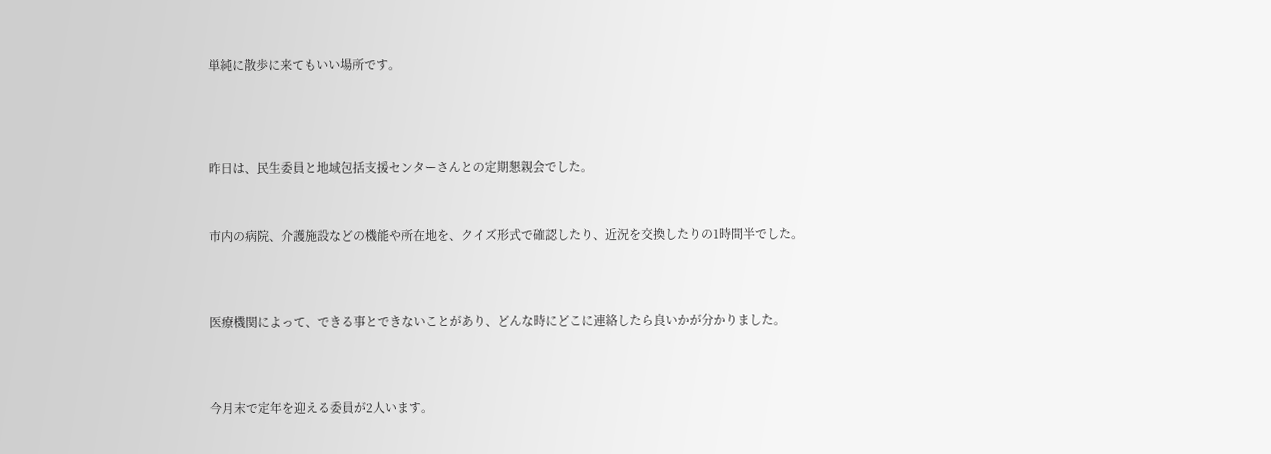単純に散歩に来てもいい場所です。





昨日は、民生委員と地域包括支援センターさんとの定期懇親会でした。



市内の病院、介護施設などの機能や所在地を、クイズ形式で確認したり、近況を交換したりの1時間半でした。




医療機関によって、できる事とできないことがあり、どんな時にどこに連絡したら良いかが分かりました。




今月末で定年を迎える委員が2人います。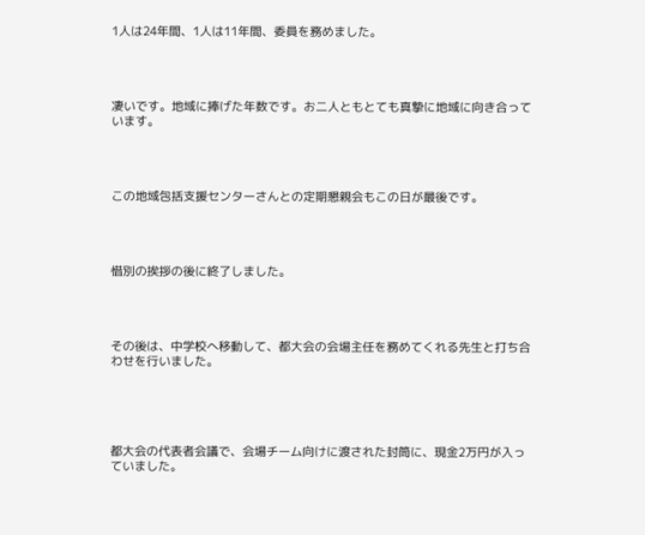1人は24年間、1人は11年間、委員を務めました。




凄いです。地域に捧げた年数です。お二人ともとても真摯に地域に向き合っています。




この地域包括支援センターさんとの定期懇親会もこの日が最後です。




惜別の挨拶の後に終了しました。




その後は、中学校へ移動して、都大会の会場主任を務めてくれる先生と打ち合わせを行いました。





都大会の代表者会議で、会場チーム向けに渡された封筒に、現金2万円が入っていました。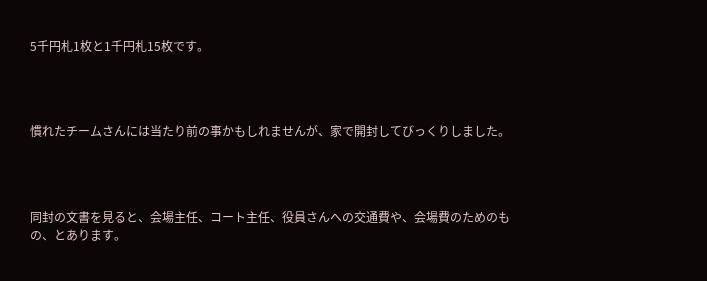5千円札1枚と1千円札15枚です。




慣れたチームさんには当たり前の事かもしれませんが、家で開封してびっくりしました。




同封の文書を見ると、会場主任、コート主任、役員さんへの交通費や、会場費のためのもの、とあります。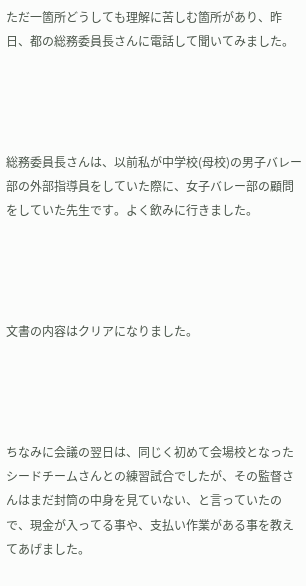ただ一箇所どうしても理解に苦しむ箇所があり、昨日、都の総務委員長さんに電話して聞いてみました。




総務委員長さんは、以前私が中学校(母校)の男子バレー部の外部指導員をしていた際に、女子バレー部の顧問をしていた先生です。よく飲みに行きました。




文書の内容はクリアになりました。




ちなみに会議の翌日は、同じく初めて会場校となったシードチームさんとの練習試合でしたが、その監督さんはまだ封筒の中身を見ていない、と言っていたので、現金が入ってる事や、支払い作業がある事を教えてあげました。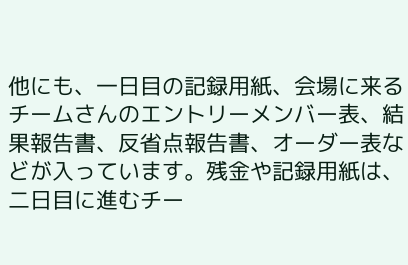他にも、一日目の記録用紙、会場に来るチームさんのエントリーメンバー表、結果報告書、反省点報告書、オーダー表などが入っています。残金や記録用紙は、二日目に進むチー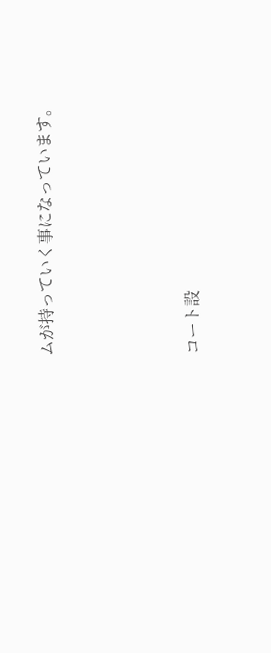ムが持っていく事になっています。




コート設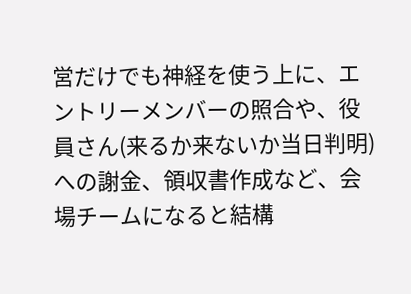営だけでも神経を使う上に、エントリーメンバーの照合や、役員さん(来るか来ないか当日判明)への謝金、領収書作成など、会場チームになると結構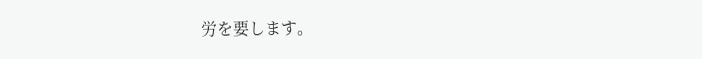労を要します。